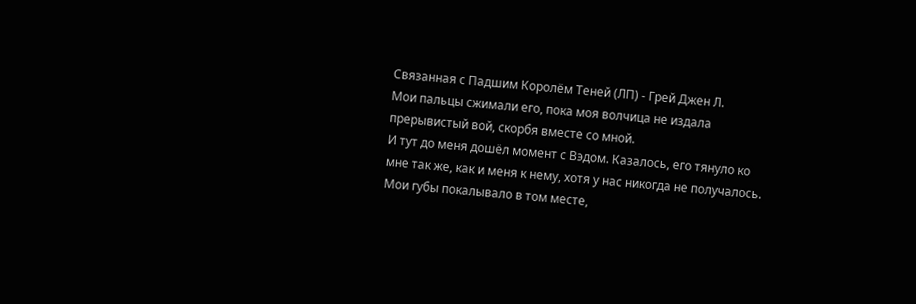Связанная с Падшим Королём Теней (ЛП) - Грей Джен Л.
Мои пальцы сжимали его, пока моя волчица не издала прерывистый вой, скорбя вместе со мной.
И тут до меня дошёл момент с Вэдом. Казалось, его тянуло ко мне так же, как и меня к нему, хотя у нас никогда не получалось. Мои губы покалывало в том месте,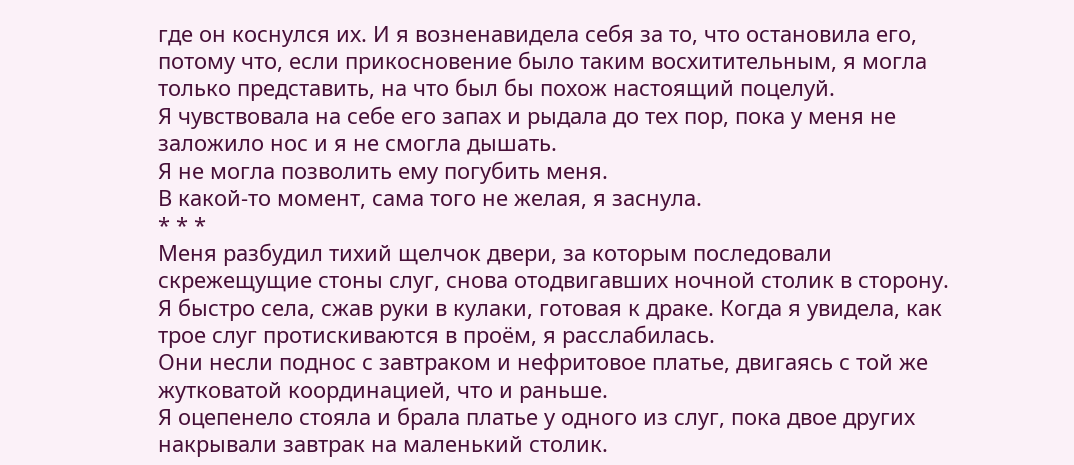где он коснулся их. И я возненавидела себя за то, что остановила его, потому что, если прикосновение было таким восхитительным, я могла только представить, на что был бы похож настоящий поцелуй.
Я чувствовала на себе его запах и рыдала до тех пор, пока у меня не заложило нос и я не смогла дышать.
Я не могла позволить ему погубить меня.
В какой-то момент, сама того не желая, я заснула.
* * *
Меня разбудил тихий щелчок двери, за которым последовали скрежещущие стоны слуг, снова отодвигавших ночной столик в сторону.
Я быстро села, сжав руки в кулаки, готовая к драке. Когда я увидела, как трое слуг протискиваются в проём, я расслабилась.
Они несли поднос с завтраком и нефритовое платье, двигаясь с той же жутковатой координацией, что и раньше.
Я оцепенело стояла и брала платье у одного из слуг, пока двое других накрывали завтрак на маленький столик.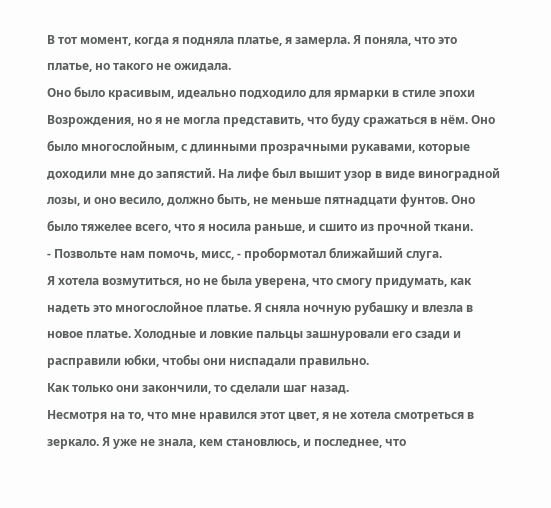В тот момент, когда я подняла платье, я замерла. Я поняла, что это платье, но такого не ожидала.
Оно было красивым, идеально подходило для ярмарки в стиле эпохи Возрождения, но я не могла представить, что буду сражаться в нём. Оно было многослойным, с длинными прозрачными рукавами, которые доходили мне до запястий. На лифе был вышит узор в виде виноградной лозы, и оно весило, должно быть, не меньше пятнадцати фунтов. Оно было тяжелее всего, что я носила раньше, и сшито из прочной ткани.
- Позвольте нам помочь, мисс, - пробормотал ближайший слуга.
Я хотела возмутиться, но не была уверена, что смогу придумать, как надеть это многослойное платье. Я сняла ночную рубашку и влезла в новое платье. Холодные и ловкие пальцы зашнуровали его сзади и расправили юбки, чтобы они ниспадали правильно.
Как только они закончили, то сделали шаг назад.
Несмотря на то, что мне нравился этот цвет, я не хотела смотреться в зеркало. Я уже не знала, кем становлюсь, и последнее, что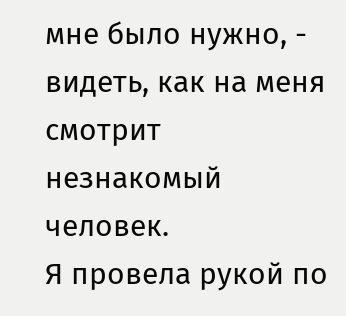мне было нужно, - видеть, как на меня смотрит незнакомый человек.
Я провела рукой по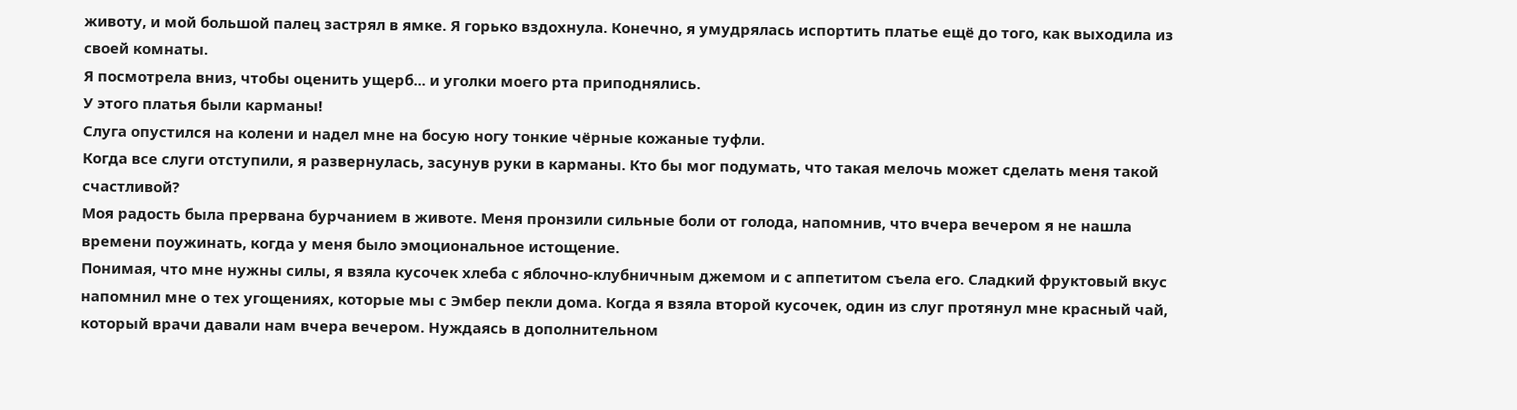животу, и мой большой палец застрял в ямке. Я горько вздохнула. Конечно, я умудрялась испортить платье ещё до того, как выходила из своей комнаты.
Я посмотрела вниз, чтобы оценить ущерб... и уголки моего рта приподнялись.
У этого платья были карманы!
Слуга опустился на колени и надел мне на босую ногу тонкие чёрные кожаные туфли.
Когда все слуги отступили, я развернулась, засунув руки в карманы. Кто бы мог подумать, что такая мелочь может сделать меня такой счастливой?
Моя радость была прервана бурчанием в животе. Меня пронзили сильные боли от голода, напомнив, что вчера вечером я не нашла времени поужинать, когда у меня было эмоциональное истощение.
Понимая, что мне нужны силы, я взяла кусочек хлеба с яблочно-клубничным джемом и с аппетитом съела его. Сладкий фруктовый вкус напомнил мне о тех угощениях, которые мы с Эмбер пекли дома. Когда я взяла второй кусочек, один из слуг протянул мне красный чай, который врачи давали нам вчера вечером. Нуждаясь в дополнительном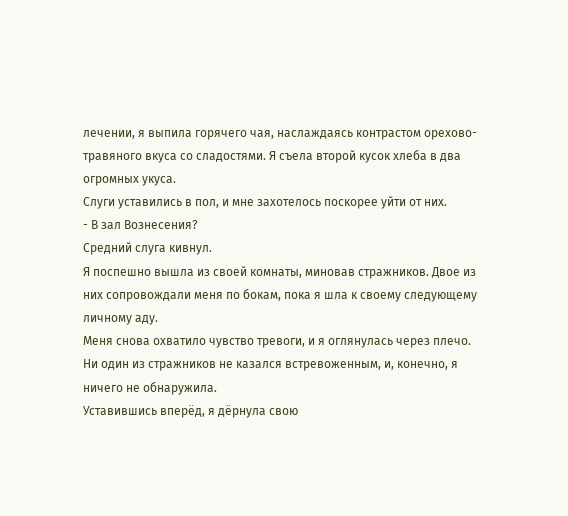лечении, я выпила горячего чая, наслаждаясь контрастом орехово-травяного вкуса со сладостями. Я съела второй кусок хлеба в два огромных укуса.
Слуги уставились в пол, и мне захотелось поскорее уйти от них.
- В зал Вознесения?
Средний слуга кивнул.
Я поспешно вышла из своей комнаты, миновав стражников. Двое из них сопровождали меня по бокам, пока я шла к своему следующему личному аду.
Меня снова охватило чувство тревоги, и я оглянулась через плечо. Ни один из стражников не казался встревоженным, и, конечно, я ничего не обнаружила.
Уставившись вперёд, я дёрнула свою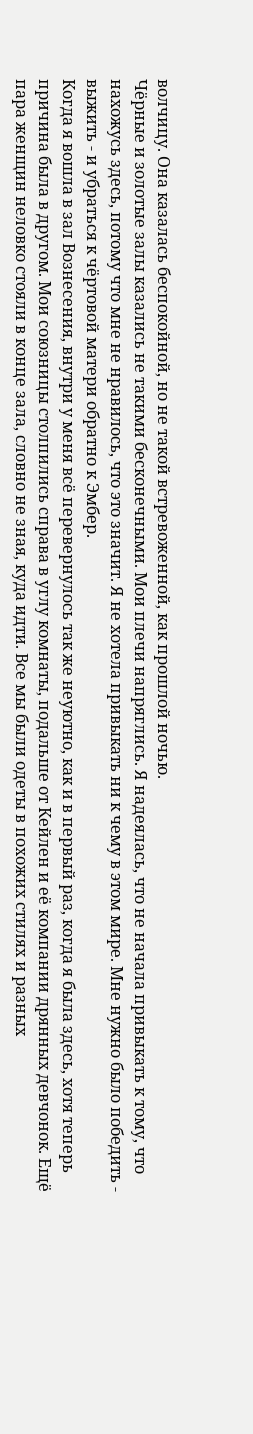волчицу. Она казалась беспокойной, но не такой встревоженной, как прошлой ночью.
Чёрные и золотые залы казались не такими бесконечными. Мои плечи напряглись. Я надеялась, что не начала привыкать к тому, что нахожусь здесь, потому что мне не нравилось, что это значит. Я не хотела привыкать ни к чему в этом мире. Мне нужно было победить - выжить - и убраться к чёртовой матери обратно к Эмбер.
Когда я вошла в зал Вознесения, внутри у меня всё перевернулось так же неуютно, как и в первый раз, когда я была здесь, хотя теперь причина была в другом. Мои союзницы столпились справа в углу комнаты, подальше от Кейлен и её компании дрянных девчонок. Ещё пара женщин неловко стояли в конце зала, словно не зная, куда идти. Все мы были одеты в похожих стилях и разных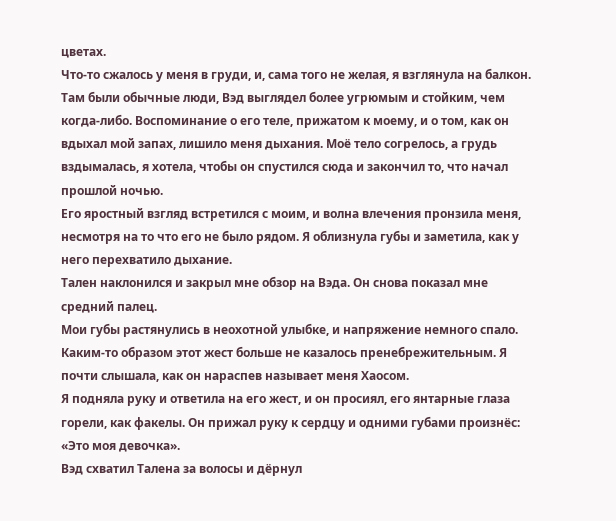цветах.
Что-то сжалось у меня в груди, и, сама того не желая, я взглянула на балкон. Там были обычные люди, Вэд выглядел более угрюмым и стойким, чем когда-либо. Воспоминание о его теле, прижатом к моему, и о том, как он вдыхал мой запах, лишило меня дыхания. Моё тело согрелось, а грудь вздымалась, я хотела, чтобы он спустился сюда и закончил то, что начал прошлой ночью.
Его яростный взгляд встретился с моим, и волна влечения пронзила меня, несмотря на то что его не было рядом. Я облизнула губы и заметила, как у него перехватило дыхание.
Тален наклонился и закрыл мне обзор на Вэда. Он снова показал мне средний палец.
Мои губы растянулись в неохотной улыбке, и напряжение немного спало. Каким-то образом этот жест больше не казалось пренебрежительным. Я почти слышала, как он нараспев называет меня Хаосом.
Я подняла руку и ответила на его жест, и он просиял, его янтарные глаза горели, как факелы. Он прижал руку к сердцу и одними губами произнёс: «Это моя девочка».
Вэд схватил Талена за волосы и дёрнул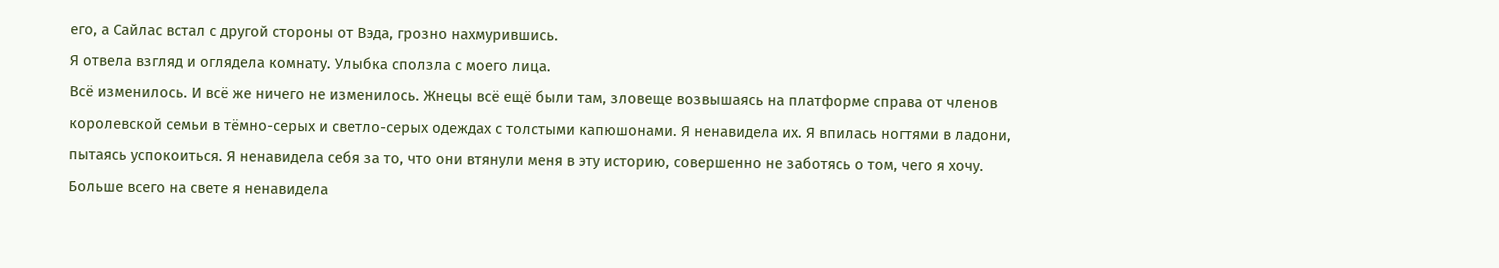его, а Сайлас встал с другой стороны от Вэда, грозно нахмурившись.
Я отвела взгляд и оглядела комнату. Улыбка сползла с моего лица.
Всё изменилось. И всё же ничего не изменилось. Жнецы всё ещё были там, зловеще возвышаясь на платформе справа от членов королевской семьи в тёмно-серых и светло-серых одеждах с толстыми капюшонами. Я ненавидела их. Я впилась ногтями в ладони, пытаясь успокоиться. Я ненавидела себя за то, что они втянули меня в эту историю, совершенно не заботясь о том, чего я хочу.
Больше всего на свете я ненавидела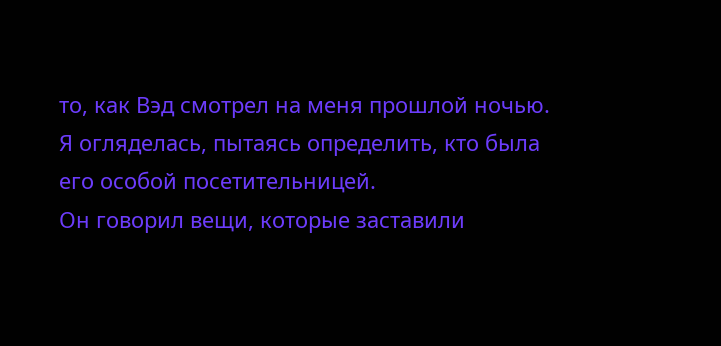то, как Вэд смотрел на меня прошлой ночью. Я огляделась, пытаясь определить, кто была его особой посетительницей.
Он говорил вещи, которые заставили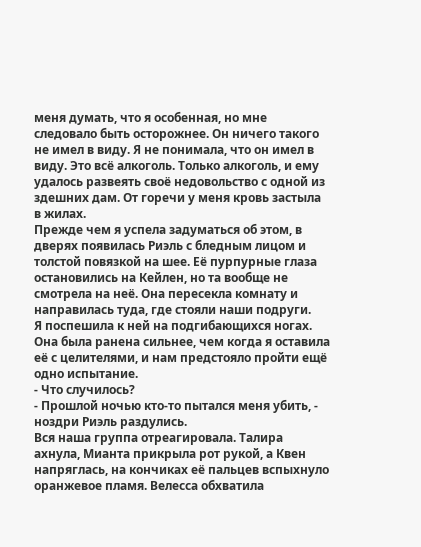меня думать, что я особенная, но мне следовало быть осторожнее. Он ничего такого не имел в виду. Я не понимала, что он имел в виду. Это всё алкоголь. Только алкоголь, и ему удалось развеять своё недовольство с одной из здешних дам. От горечи у меня кровь застыла в жилах.
Прежде чем я успела задуматься об этом, в дверях появилась Риэль с бледным лицом и толстой повязкой на шее. Её пурпурные глаза остановились на Кейлен, но та вообще не смотрела на неё. Она пересекла комнату и направилась туда, где стояли наши подруги.
Я поспешила к ней на подгибающихся ногах. Она была ранена сильнее, чем когда я оставила её с целителями, и нам предстояло пройти ещё одно испытание.
- Что случилось?
- Прошлой ночью кто-то пытался меня убить, - ноздри Риэль раздулись.
Вся наша группа отреагировала. Талира ахнула, Мианта прикрыла рот рукой, а Квен напряглась, на кончиках её пальцев вспыхнуло оранжевое пламя. Велесса обхватила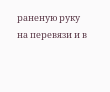раненую руку на перевязи и в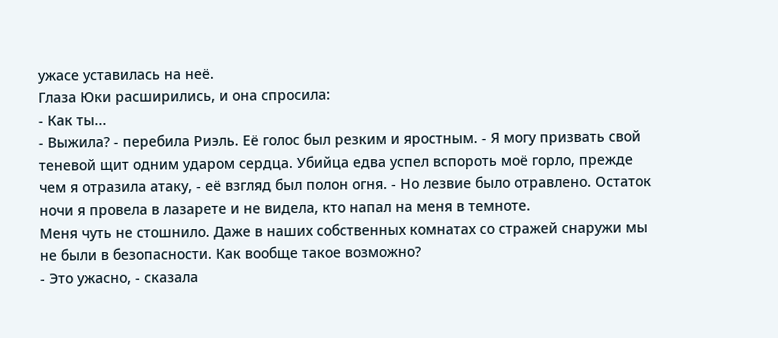ужасе уставилась на неё.
Глаза Юки расширились, и она спросила:
- Как ты...
- Выжила? - перебила Риэль. Её голос был резким и яростным. - Я могу призвать свой теневой щит одним ударом сердца. Убийца едва успел вспороть моё горло, прежде чем я отразила атаку, - её взгляд был полон огня. - Но лезвие было отравлено. Остаток ночи я провела в лазарете и не видела, кто напал на меня в темноте.
Меня чуть не стошнило. Даже в наших собственных комнатах со стражей снаружи мы не были в безопасности. Как вообще такое возможно?
- Это ужасно, - сказала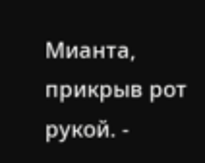Мианта, прикрыв рот рукой. -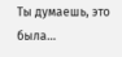Ты думаешь, это была...